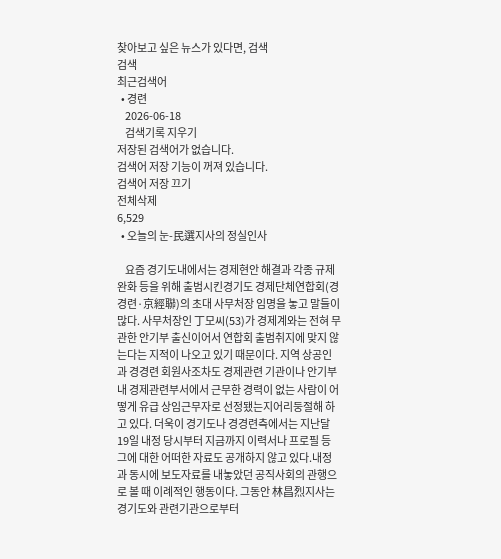찾아보고 싶은 뉴스가 있다면, 검색
검색
최근검색어
  • 경련
    2026-06-18
    검색기록 지우기
저장된 검색어가 없습니다.
검색어 저장 기능이 꺼져 있습니다.
검색어 저장 끄기
전체삭제
6,529
  • 오늘의 눈-民選지사의 정실인사

    요즘 경기도내에서는 경제현안 해결과 각종 규제완화 등을 위해 출범시킨경기도 경제단체연합회(경경련·京經聯)의 초대 사무처장 임명을 놓고 말들이 많다. 사무처장인 丁모씨(53)가 경제계와는 전혀 무관한 안기부 출신이어서 연합회 출범취지에 맞지 않는다는 지적이 나오고 있기 때문이다. 지역 상공인과 경경련 회원사조차도 경제관련 기관이나 안기부내 경제관련부서에서 근무한 경력이 없는 사람이 어떻게 유급 상임근무자로 선정됐는지어리둥절해 하고 있다. 더욱이 경기도나 경경련측에서는 지난달 19일 내정 당시부터 지금까지 이력서나 프로필 등 그에 대한 어떠한 자료도 공개하지 않고 있다.내정과 동시에 보도자료를 내놓았던 공직사회의 관행으로 볼 때 이례적인 행동이다. 그동안 林昌烈지사는 경기도와 관련기관으로부터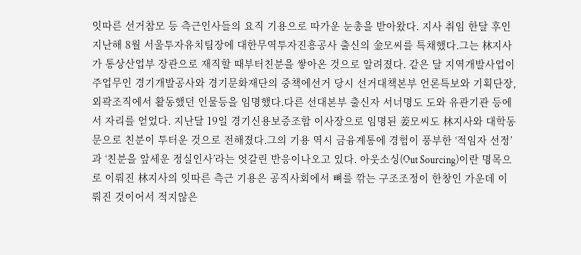잇따른 선거참모 등 측근인사들의 요직 기용으로 따가운 눈총을 받아왔다. 지사 취임 한달 후인 지난해 8월 서울투자유치팀장에 대한무역투자진흥공사 출신의 金모씨를 특채했다.그는 林지사가 통상산업부 장관으로 재직할 때부터친분을 쌓아온 것으로 알려졌다. 같은 달 지역개발사업이 주업무인 경기개발공사와 경기문화재단의 중책에선거 당시 선거대책본부 언론특보와 기획단장,외곽조직에서 활동했던 인물등을 임명했다.다른 선대본부 출신자 서너명도 도와 유관기관 등에서 자리를 얻었다. 지난달 19일 경기신용보증조합 이사장으로 임명된 姜모씨도 林지사와 대학동문으로 친분이 투터운 것으로 전해졌다.그의 기용 역시 금융계통에 경험이 풍부한 ‘적임자 선정’과 ‘친분을 앞세운 정실인사’라는 엇갈린 반응이나오고 있다. 아웃소싱(Out Sourcing)이란 명목으로 이뤄진 林지사의 잇따른 측근 기용은 공직사회에서 뼈를 깎는 구조조정이 한창인 가운데 이뤄진 것이어서 적지않은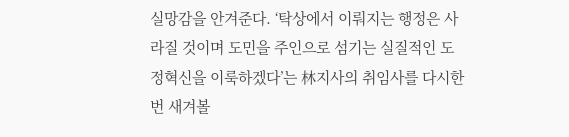실망감을 안겨준다. ‘탁상에서 이뤄지는 행정은 사라질 것이며 도민을 주인으로 섬기는 실질적인 도정혁신을 이룩하겠다’는 林지사의 취임사를 다시한번 새겨볼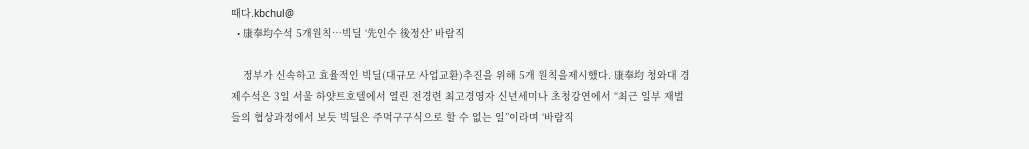때다.kbchul@
  • 康奉均수석 5개원칙…빅딜 ‘先인수 後정산’ 바람직

    정부가 신속하고 효율적인 빅딜(대규모 사업교환)추진을 위해 5개 원칙을제시했다. 康奉均 청와대 경제수석은 3일 서울 하얏트호텔에서 열린 전경련 최고경영자 신년세미나 초청강연에서 “최근 일부 재벌들의 협상과정에서 보듯 빅딜은 주먹구구식으로 할 수 없는 일”이라며 ‘바람직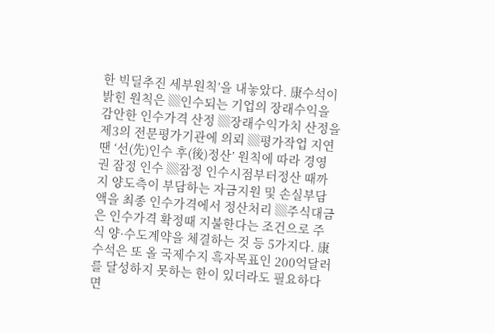한 빅딜추진 세부원칙’을 내놓았다. 康수석이 밝힌 원칙은 ▒인수되는 기업의 장래수익을 감안한 인수가격 산정 ▒장래수익가치 산정을 제3의 전문평가기관에 의뢰 ▒평가작업 지연땐 ‘선(先)인수 후(後)정산’ 원칙에 따라 경영권 잠정 인수 ▒잠정 인수시점부터정산 때까지 양도측이 부담하는 자금지원 및 손실부담액을 최종 인수가격에서 정산처리 ▒주식대금은 인수가격 확정때 지불한다는 조건으로 주식 양·수도계약을 체결하는 것 등 5가지다. 康수석은 또 올 국제수지 흑자목표인 200억달러를 달성하지 못하는 한이 있더라도 필요하다면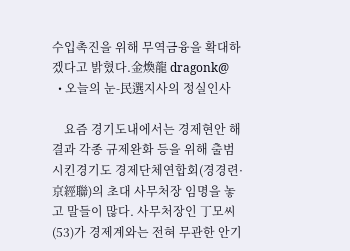수입촉진을 위해 무역금융을 확대하겠다고 밝혔다.金煥龍 dragonk@
  • 오늘의 눈-民選지사의 정실인사

    요즘 경기도내에서는 경제현안 해결과 각종 규제완화 등을 위해 출범시킨경기도 경제단체연합회(경경련·京經聯)의 초대 사무처장 임명을 놓고 말들이 많다. 사무처장인 丁모씨(53)가 경제계와는 전혀 무관한 안기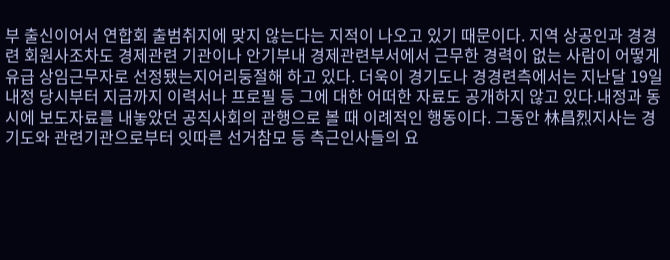부 출신이어서 연합회 출범취지에 맞지 않는다는 지적이 나오고 있기 때문이다. 지역 상공인과 경경련 회원사조차도 경제관련 기관이나 안기부내 경제관련부서에서 근무한 경력이 없는 사람이 어떻게 유급 상임근무자로 선정됐는지어리둥절해 하고 있다. 더욱이 경기도나 경경련측에서는 지난달 19일 내정 당시부터 지금까지 이력서나 프로필 등 그에 대한 어떠한 자료도 공개하지 않고 있다.내정과 동시에 보도자료를 내놓았던 공직사회의 관행으로 볼 때 이례적인 행동이다. 그동안 林昌烈지사는 경기도와 관련기관으로부터 잇따른 선거참모 등 측근인사들의 요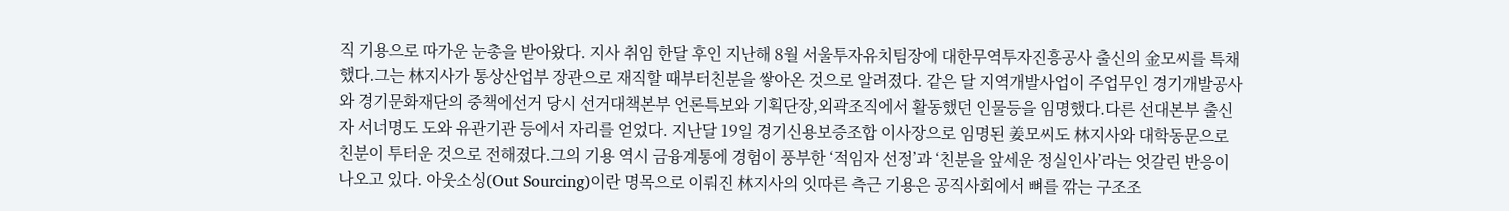직 기용으로 따가운 눈총을 받아왔다. 지사 취임 한달 후인 지난해 8월 서울투자유치팀장에 대한무역투자진흥공사 출신의 金모씨를 특채했다.그는 林지사가 통상산업부 장관으로 재직할 때부터친분을 쌓아온 것으로 알려졌다. 같은 달 지역개발사업이 주업무인 경기개발공사와 경기문화재단의 중책에선거 당시 선거대책본부 언론특보와 기획단장,외곽조직에서 활동했던 인물등을 임명했다.다른 선대본부 출신자 서너명도 도와 유관기관 등에서 자리를 얻었다. 지난달 19일 경기신용보증조합 이사장으로 임명된 姜모씨도 林지사와 대학동문으로 친분이 투터운 것으로 전해졌다.그의 기용 역시 금융계통에 경험이 풍부한 ‘적임자 선정’과 ‘친분을 앞세운 정실인사’라는 엇갈린 반응이나오고 있다. 아웃소싱(Out Sourcing)이란 명목으로 이뤄진 林지사의 잇따른 측근 기용은 공직사회에서 뼈를 깎는 구조조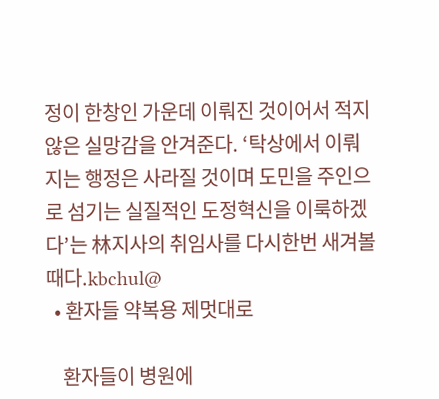정이 한창인 가운데 이뤄진 것이어서 적지않은 실망감을 안겨준다. ‘탁상에서 이뤄지는 행정은 사라질 것이며 도민을 주인으로 섬기는 실질적인 도정혁신을 이룩하겠다’는 林지사의 취임사를 다시한번 새겨볼 때다.kbchul@
  • 환자들 약복용 제멋대로

    환자들이 병원에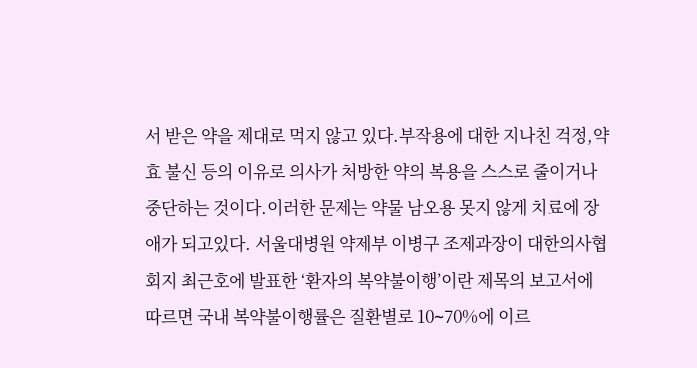서 받은 약을 제대로 먹지 않고 있다.부작용에 대한 지나친 걱정,약효 불신 등의 이유로 의사가 처방한 약의 복용을 스스로 줄이거나중단하는 것이다.이러한 문제는 약물 남오용 못지 않게 치료에 장애가 되고있다. 서울대병원 약제부 이병구 조제과장이 대한의사협회지 최근호에 발표한 ‘환자의 복약불이행’이란 제목의 보고서에 따르면 국내 복약불이행률은 질환별로 10∼70%에 이르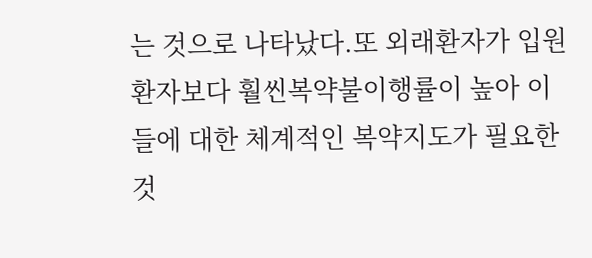는 것으로 나타났다.또 외래환자가 입원환자보다 훨씬복약불이행률이 높아 이들에 대한 체계적인 복약지도가 필요한 것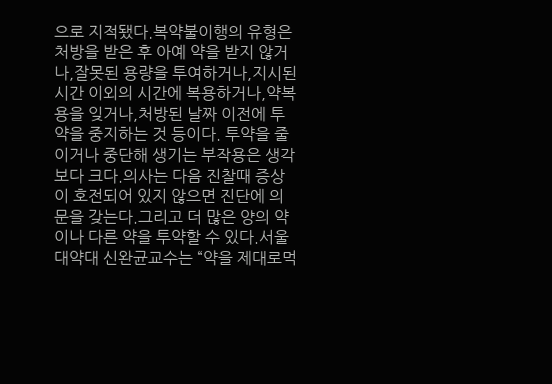으로 지적됐다.복약불이행의 유형은 처방을 받은 후 아예 약을 받지 않거나,잘못된 용량을 투여하거나,지시된 시간 이외의 시간에 복용하거나,약복용을 잊거나,처방된 날짜 이전에 투약을 중지하는 것 등이다. 투약을 줄이거나 중단해 생기는 부작용은 생각보다 크다.의사는 다음 진찰때 증상이 호전되어 있지 않으면 진단에 의문을 갖는다.그리고 더 많은 양의 약이나 다른 약을 투약할 수 있다.서울대약대 신완균교수는 “약을 제대로먹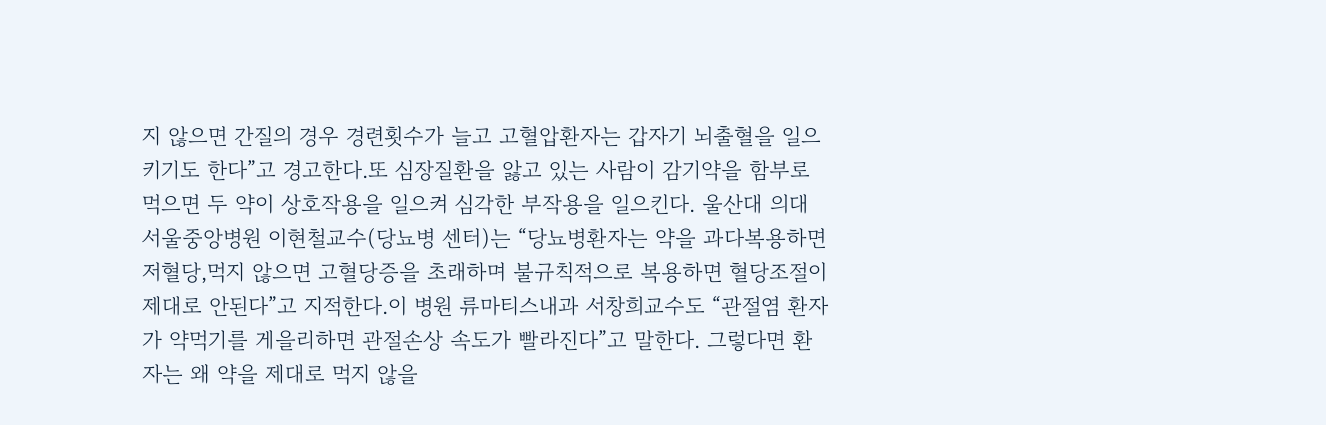지 않으면 간질의 경우 경련횟수가 늘고 고혈압환자는 갑자기 뇌출혈을 일으키기도 한다”고 경고한다.또 심장질환을 앓고 있는 사람이 감기약을 함부로 먹으면 두 약이 상호작용을 일으켜 심각한 부작용을 일으킨다. 울산대 의대 서울중앙병원 이현철교수(당뇨병 센터)는 “당뇨병환자는 약을 과다복용하면 저혈당,먹지 않으면 고혈당증을 초래하며 불규칙적으로 복용하면 혈당조절이 제대로 안된다”고 지적한다.이 병원 류마티스내과 서창희교수도 “관절염 환자가 약먹기를 게을리하면 관절손상 속도가 빨라진다”고 말한다. 그렇다면 환자는 왜 약을 제대로 먹지 않을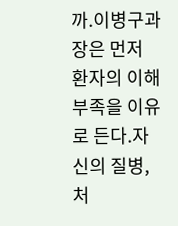까.이병구과장은 먼저 환자의 이해부족을 이유로 든다.자신의 질병,처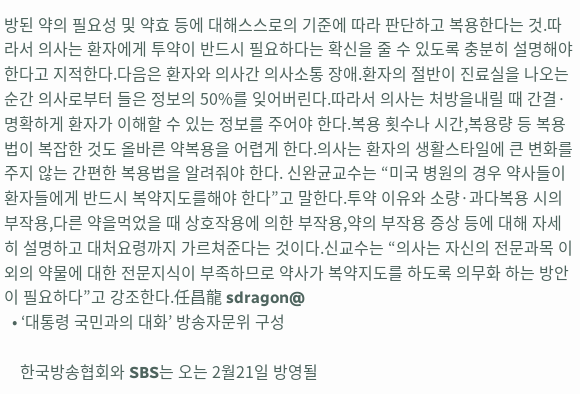방된 약의 필요성 및 약효 등에 대해스스로의 기준에 따라 판단하고 복용한다는 것.따라서 의사는 환자에게 투약이 반드시 필요하다는 확신을 줄 수 있도록 충분히 설명해야 한다고 지적한다.다음은 환자와 의사간 의사소통 장애.환자의 절반이 진료실을 나오는 순간 의사로부터 들은 정보의 50%를 잊어버린다.따라서 의사는 처방을내릴 때 간결·명확하게 환자가 이해할 수 있는 정보를 주어야 한다.복용 횟수나 시간,복용량 등 복용법이 복잡한 것도 올바른 약복용을 어렵게 한다.의사는 환자의 생활스타일에 큰 변화를 주지 않는 간편한 복용법을 알려줘야 한다. 신완균교수는 “미국 병원의 경우 약사들이 환자들에게 반드시 복약지도를해야 한다”고 말한다.투약 이유와 소량·과다복용 시의 부작용,다른 약을먹었을 때 상호작용에 의한 부작용,약의 부작용 증상 등에 대해 자세히 설명하고 대처요령까지 가르쳐준다는 것이다.신교수는 “의사는 자신의 전문과목 이외의 약물에 대한 전문지식이 부족하므로 약사가 복약지도를 하도록 의무화 하는 방안이 필요하다”고 강조한다.任昌龍 sdragon@
  • ‘대통령 국민과의 대화’ 방송자문위 구성

    한국방송협회와 SBS는 오는 2월21일 방영될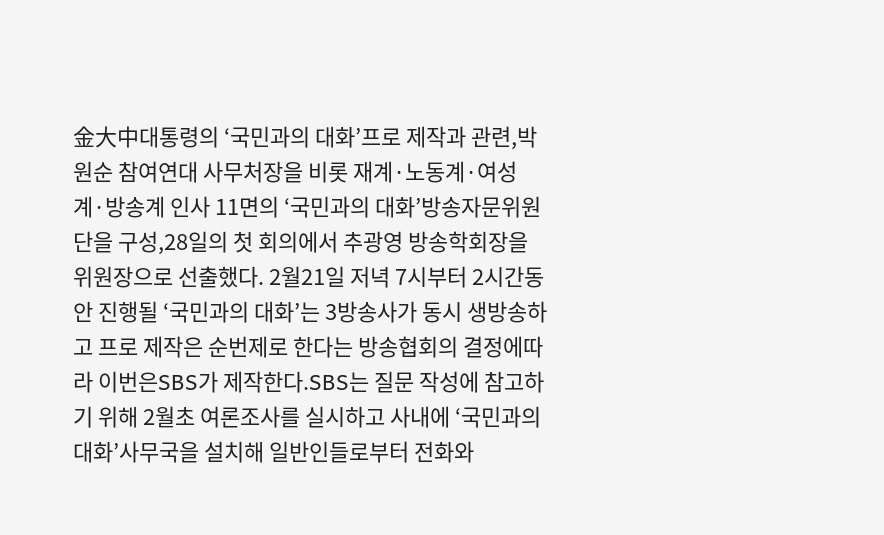金大中대통령의 ‘국민과의 대화’프로 제작과 관련,박원순 참여연대 사무처장을 비롯 재계·노동계·여성계·방송계 인사 11면의 ‘국민과의 대화’방송자문위원단을 구성,28일의 첫 회의에서 추광영 방송학회장을 위원장으로 선출했다. 2월21일 저녁 7시부터 2시간동안 진행될 ‘국민과의 대화’는 3방송사가 동시 생방송하고 프로 제작은 순번제로 한다는 방송협회의 결정에따라 이번은SBS가 제작한다.SBS는 질문 작성에 참고하기 위해 2월초 여론조사를 실시하고 사내에 ‘국민과의 대화’사무국을 설치해 일반인들로부터 전화와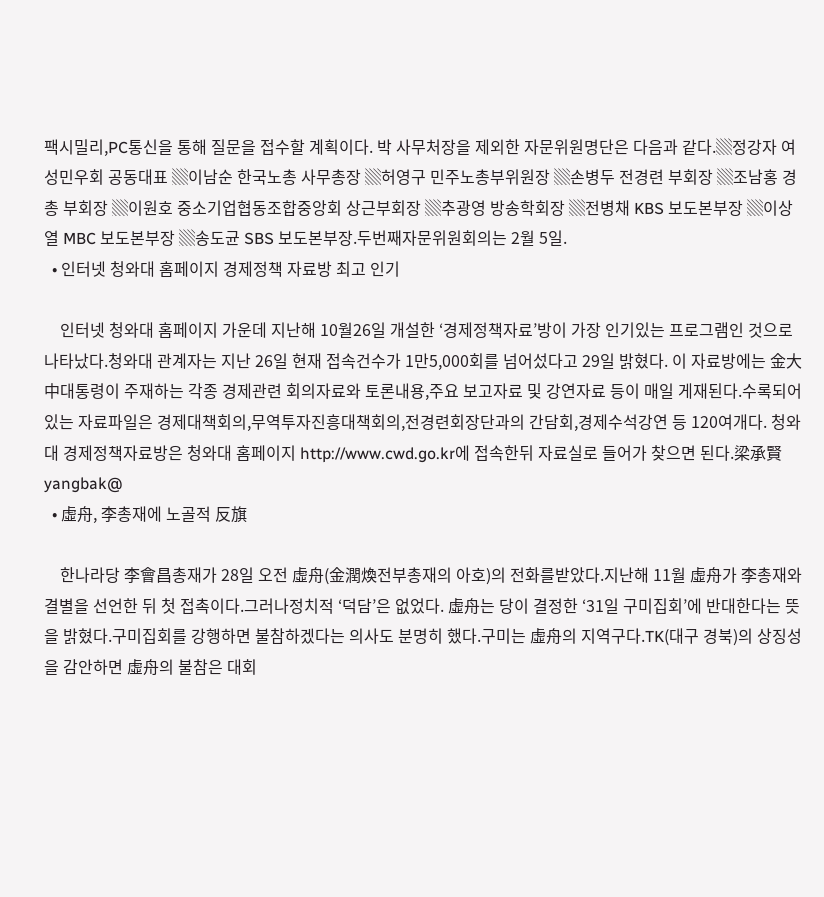팩시밀리,PC통신을 통해 질문을 접수할 계획이다. 박 사무처장을 제외한 자문위원명단은 다음과 같다.▒정강자 여성민우회 공동대표 ▒이남순 한국노총 사무총장 ▒허영구 민주노총부위원장 ▒손병두 전경련 부회장 ▒조남홍 경총 부회장 ▒이원호 중소기업협동조합중앙회 상근부회장 ▒추광영 방송학회장 ▒전병채 KBS 보도본부장 ▒이상열 MBC 보도본부장 ▒송도균 SBS 보도본부장.두번째자문위원회의는 2월 5일.
  • 인터넷 청와대 홈페이지 경제정책 자료방 최고 인기

    인터넷 청와대 홈페이지 가운데 지난해 10월26일 개설한 ‘경제정책자료’방이 가장 인기있는 프로그램인 것으로 나타났다.청와대 관계자는 지난 26일 현재 접속건수가 1만5,000회를 넘어섰다고 29일 밝혔다. 이 자료방에는 金大中대통령이 주재하는 각종 경제관련 회의자료와 토론내용,주요 보고자료 및 강연자료 등이 매일 게재된다.수록되어 있는 자료파일은 경제대책회의,무역투자진흥대책회의,전경련회장단과의 간담회,경제수석강연 등 120여개다. 청와대 경제정책자료방은 청와대 홈페이지 http://www.cwd.go.kr에 접속한뒤 자료실로 들어가 찾으면 된다.梁承賢 yangbak@
  • 虛舟, 李총재에 노골적 反旗

    한나라당 李會昌총재가 28일 오전 虛舟(金潤煥전부총재의 아호)의 전화를받았다.지난해 11월 虛舟가 李총재와 결별을 선언한 뒤 첫 접촉이다.그러나정치적 ‘덕담’은 없었다. 虛舟는 당이 결정한 ‘31일 구미집회’에 반대한다는 뜻을 밝혔다.구미집회를 강행하면 불참하겠다는 의사도 분명히 했다.구미는 虛舟의 지역구다.TK(대구 경북)의 상징성을 감안하면 虛舟의 불참은 대회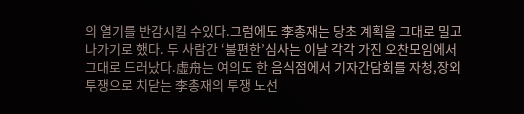의 열기를 반감시킬 수있다.그럼에도 李총재는 당초 계획을 그대로 밀고 나가기로 했다. 두 사람간 ‘불편한’심사는 이날 각각 가진 오찬모임에서 그대로 드러났다.虛舟는 여의도 한 음식점에서 기자간담회를 자청,장외투쟁으로 치닫는 李총재의 투쟁 노선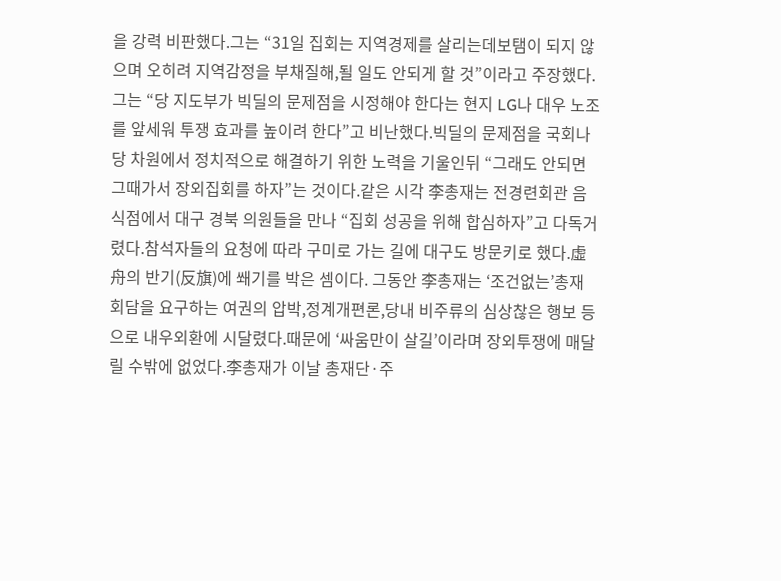을 강력 비판했다.그는 “31일 집회는 지역경제를 살리는데보탬이 되지 않으며 오히려 지역감정을 부채질해,될 일도 안되게 할 것”이라고 주장했다.그는 “당 지도부가 빅딜의 문제점을 시정해야 한다는 현지 LG나 대우 노조를 앞세워 투쟁 효과를 높이려 한다”고 비난했다.빅딜의 문제점을 국회나 당 차원에서 정치적으로 해결하기 위한 노력을 기울인뒤 “그래도 안되면 그때가서 장외집회를 하자”는 것이다.같은 시각 李총재는 전경련회관 음식점에서 대구 경북 의원들을 만나 “집회 성공을 위해 합심하자”고 다독거렸다.참석자들의 요청에 따라 구미로 가는 길에 대구도 방문키로 했다.虛舟의 반기(反旗)에 쐐기를 박은 셈이다. 그동안 李총재는 ‘조건없는’총재회담을 요구하는 여권의 압박,정계개편론,당내 비주류의 심상찮은 행보 등으로 내우외환에 시달렸다.때문에 ‘싸움만이 살길’이라며 장외투쟁에 매달릴 수밖에 없었다.李총재가 이날 총재단·주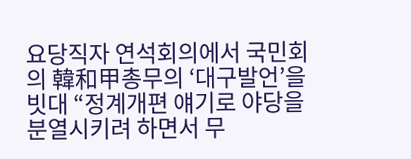요당직자 연석회의에서 국민회의 韓和甲총무의 ‘대구발언’을 빗대 “정계개편 얘기로 야당을 분열시키려 하면서 무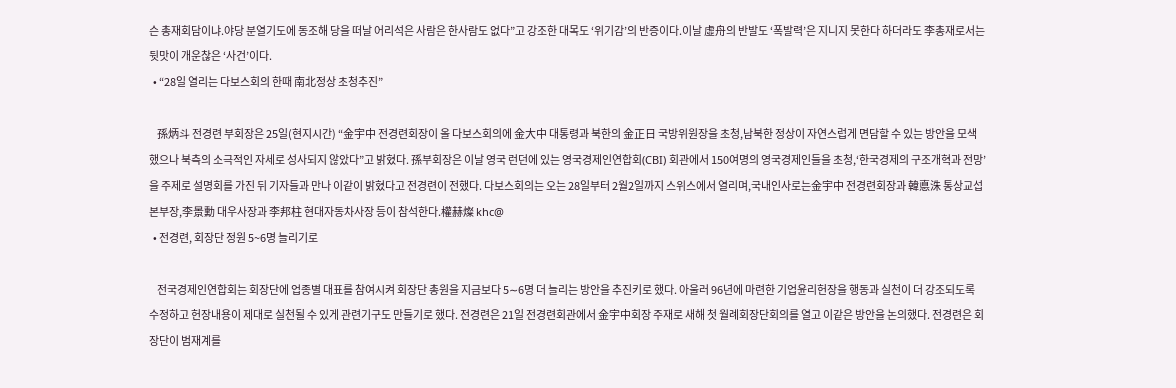슨 총재회담이냐.야당 분열기도에 동조해 당을 떠날 어리석은 사람은 한사람도 없다”고 강조한 대목도 ‘위기감’의 반증이다.이날 虛舟의 반발도 ‘폭발력’은 지니지 못한다 하더라도 李총재로서는 뒷맛이 개운찮은 ‘사건’이다.
  • “28일 열리는 다보스회의 한때 南北정상 초청추진”

    孫炳斗 전경련 부회장은 25일(현지시간) “金宇中 전경련회장이 올 다보스회의에 金大中 대통령과 북한의 金正日 국방위원장을 초청,남북한 정상이 자연스럽게 면담할 수 있는 방안을 모색했으나 북측의 소극적인 자세로 성사되지 않았다”고 밝혔다. 孫부회장은 이날 영국 런던에 있는 영국경제인연합회(CBI) 회관에서 150여명의 영국경제인들을 초청,‘한국경제의 구조개혁과 전망’을 주제로 설명회를 가진 뒤 기자들과 만나 이같이 밝혔다고 전경련이 전했다. 다보스회의는 오는 28일부터 2월2일까지 스위스에서 열리며,국내인사로는金宇中 전경련회장과 韓悳洙 통상교섭본부장,李景勳 대우사장과 李邦柱 현대자동차사장 등이 참석한다.權赫燦 khc@
  • 전경련, 회장단 정원 5~6명 늘리기로

    전국경제인연합회는 회장단에 업종별 대표를 참여시켜 회장단 총원을 지금보다 5∼6명 더 늘리는 방안을 추진키로 했다. 아울러 96년에 마련한 기업윤리헌장을 행동과 실천이 더 강조되도록 수정하고 헌장내용이 제대로 실천될 수 있게 관련기구도 만들기로 했다. 전경련은 21일 전경련회관에서 金宇中회장 주재로 새해 첫 월례회장단회의를 열고 이같은 방안을 논의했다. 전경련은 회장단이 범재계를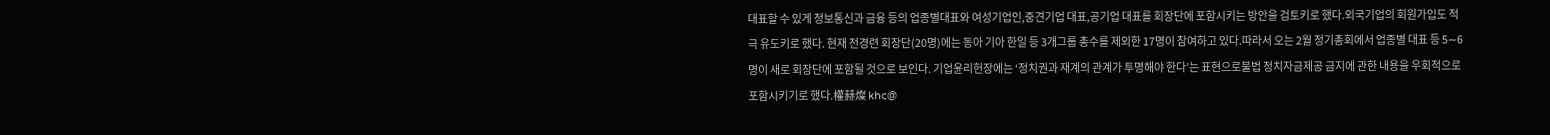대표할 수 있게 정보통신과 금융 등의 업종별대표와 여성기업인,중견기업 대표,공기업 대표를 회장단에 포함시키는 방안을 검토키로 했다.외국기업의 회원가입도 적극 유도키로 했다. 현재 전경련 회장단(20명)에는 동아 기아 한일 등 3개그룹 총수를 제외한 17명이 참여하고 있다.따라서 오는 2월 정기총회에서 업종별 대표 등 5∼6명이 새로 회장단에 포함될 것으로 보인다. 기업윤리헌장에는 ‘정치권과 재계의 관계가 투명해야 한다’는 표현으로불법 정치자금제공 금지에 관한 내용을 우회적으로 포함시키기로 했다.權赫燦 khc@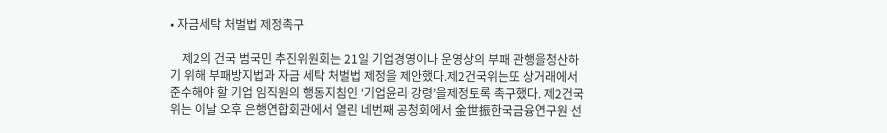• 자금세탁 처벌법 제정촉구

    제2의 건국 범국민 추진위원회는 21일 기업경영이나 운영상의 부패 관행을청산하기 위해 부패방지법과 자금 세탁 처벌법 제정을 제안했다.제2건국위는또 상거래에서 준수해야 할 기업 임직원의 행동지침인 ‘기업윤리 강령’을제정토록 촉구했다. 제2건국위는 이날 오후 은행연합회관에서 열린 네번째 공청회에서 金世振한국금융연구원 선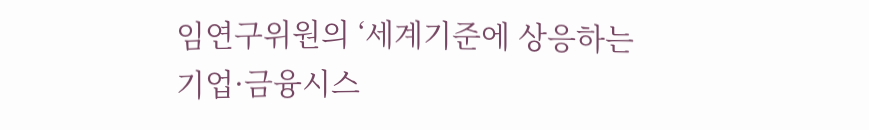임연구위원의 ‘세계기준에 상응하는 기업·금융시스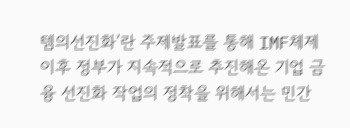템의선진화’란 주제발표를 통해 IMF체제 이후 정부가 지속적으로 추진해온 기업 금융 선진화 작업의 정착을 위해서는 민간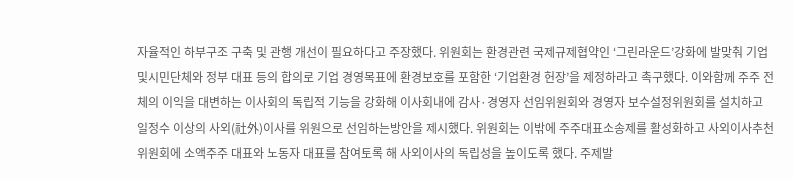자율적인 하부구조 구축 및 관행 개선이 필요하다고 주장했다. 위원회는 환경관련 국제규제협약인 ‘그린라운드’강화에 발맞춰 기업 및시민단체와 정부 대표 등의 합의로 기업 경영목표에 환경보호를 포함한 ‘기업환경 헌장’을 제정하라고 촉구했다. 이와함께 주주 전체의 이익을 대변하는 이사회의 독립적 기능을 강화해 이사회내에 감사·경영자 선임위원회와 경영자 보수설정위원회를 설치하고 일정수 이상의 사외(社外)이사를 위원으로 선임하는방안을 제시했다. 위원회는 이밖에 주주대표소송제를 활성화하고 사외이사추천위원회에 소액주주 대표와 노동자 대표를 참여토록 해 사외이사의 독립성을 높이도록 했다. 주제발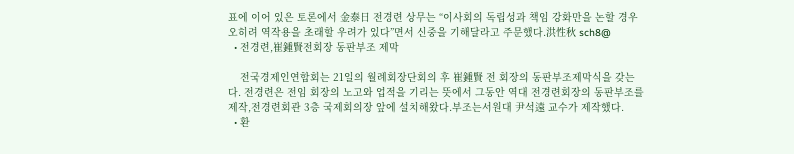표에 이어 있은 토론에서 金泰日 전경련 상무는 “이사회의 독립성과 책임 강화만을 논할 경우 오히려 역작용을 초래할 우려가 있다”면서 신중을 기해달라고 주문했다.洪性秋 sch8@
  • 전경련,崔鍾賢전회장 동판부조 제막

    전국경제인연합회는 21일의 월례회장단회의 후 崔鍾賢 전 회장의 동판부조제막식을 갖는다. 전경련은 전임 회장의 노고와 업적을 기리는 뜻에서 그동안 역대 전경련회장의 동판부조를 제작,전경련회관 3층 국제회의장 앞에 설치해왔다.부조는서원대 尹석遠 교수가 제작했다.
  • 환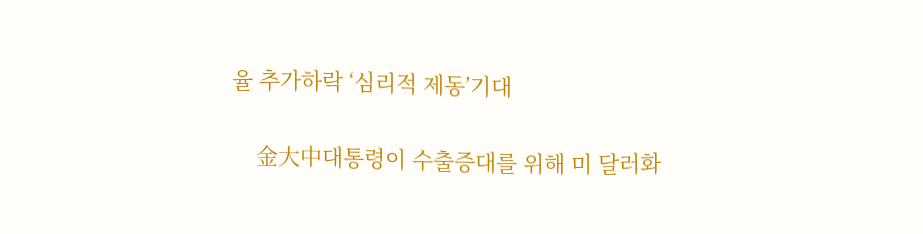율 추가하락 ‘심리적 제동’기대

    金大中대통령이 수출증대를 위해 미 달러화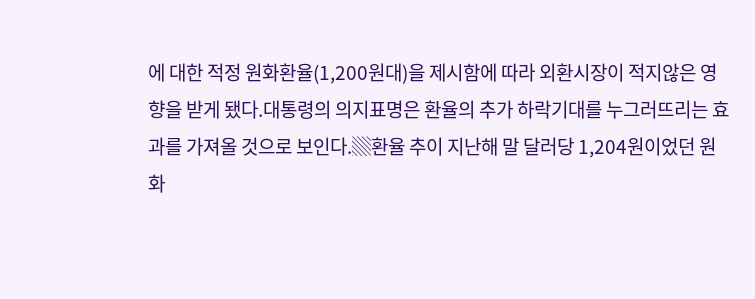에 대한 적정 원화환율(1,200원대)을 제시함에 따라 외환시장이 적지않은 영향을 받게 됐다.대통령의 의지표명은 환율의 추가 하락기대를 누그러뜨리는 효과를 가져올 것으로 보인다.▒환율 추이 지난해 말 달러당 1,204원이었던 원화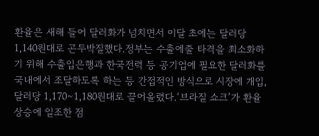환율은 새해 들어 달러화가 넘치면서 이달 초에는 달러당 1,140원대로 곤두박질했다.정부는 수출에줄 타격을 최소화하기 위해 수출입은행과 한국전력 등 공기업에 필요한 달러화를 국내에서 조달하도록 하는 등 간접적인 방식으로 시장에 개입,달러당 1,170∼1,180원대로 끌어올렸다.‘브라질 쇼크’가 환율상승에 일조한 점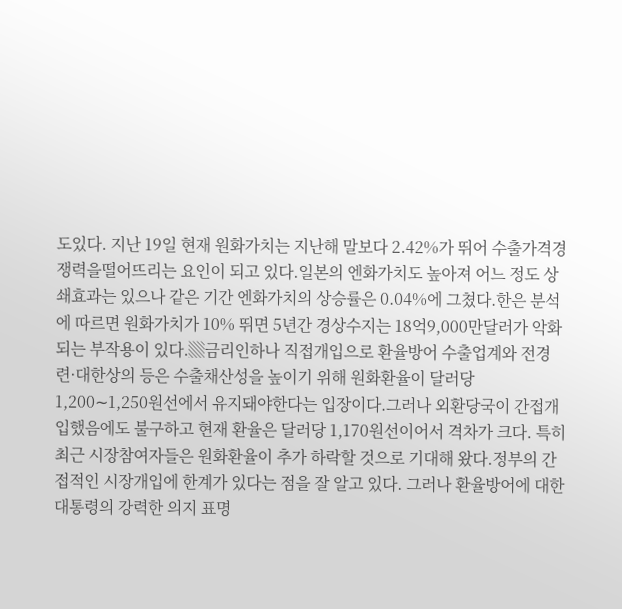도있다. 지난 19일 현재 원화가치는 지난해 말보다 2.42%가 뛰어 수출가격경쟁력을떨어뜨리는 요인이 되고 있다.일본의 엔화가치도 높아져 어느 정도 상쇄효과는 있으나 같은 기간 엔화가치의 상승률은 0.04%에 그쳤다.한은 분석에 따르면 원화가치가 10% 뛰면 5년간 경상수지는 18억9,000만달러가 악화되는 부작용이 있다.▒금리인하나 직접개입으로 환율방어 수출업계와 전경련·대한상의 등은 수출채산성을 높이기 위해 원화환율이 달러당 1,200∼1,250원선에서 유지돼야한다는 입장이다.그러나 외환당국이 간접개입했음에도 불구하고 현재 환율은 달러당 1,170원선이어서 격차가 크다. 특히 최근 시장참여자들은 원화환율이 추가 하락할 것으로 기대해 왔다.정부의 간접적인 시장개입에 한계가 있다는 점을 잘 알고 있다. 그러나 환율방어에 대한 대통령의 강력한 의지 표명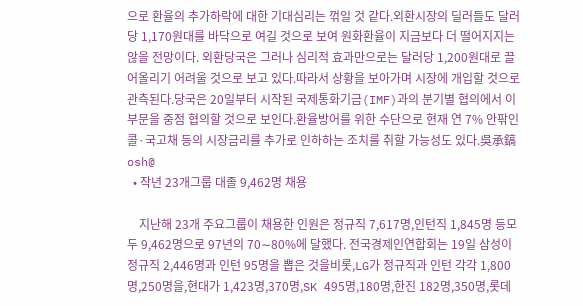으로 환율의 추가하락에 대한 기대심리는 꺾일 것 같다.외환시장의 딜러들도 달러당 1,170원대를 바닥으로 여길 것으로 보여 원화환율이 지금보다 더 떨어지지는 않을 전망이다. 외환당국은 그러나 심리적 효과만으로는 달러당 1,200원대로 끌어올리기 어려울 것으로 보고 있다.따라서 상황을 보아가며 시장에 개입할 것으로 관측된다.당국은 20일부터 시작된 국제통화기금(IMF)과의 분기별 협의에서 이 부문을 중점 협의할 것으로 보인다.환율방어를 위한 수단으로 현재 연 7% 안팎인 콜·국고채 등의 시장금리를 추가로 인하하는 조치를 취할 가능성도 있다.吳承鎬 osh@
  • 작년 23개그룹 대졸 9,462명 채용

    지난해 23개 주요그룹이 채용한 인원은 정규직 7,617명,인턴직 1,845명 등모두 9,462명으로 97년의 70∼80%에 달했다. 전국경제인연합회는 19일 삼성이 정규직 2,446명과 인턴 95명을 뽑은 것을비롯,LG가 정규직과 인턴 각각 1,800명,250명을,현대가 1,423명,370명,SK 495명,180명,한진 182명,350명,롯데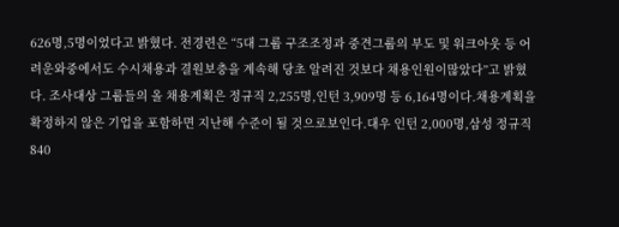626명,5명이었다고 밝혔다. 전경련은 “5대 그룹 구조조정과 중견그룹의 부도 및 워크아웃 등 어려운와중에서도 수시채용과 결원보충을 계속해 당초 알려진 것보다 채용인원이많았다”고 밝혔다. 조사대상 그룹들의 올 채용계획은 정규직 2,255명,인턴 3,909명 등 6,164명이다.채용계획을 확정하지 않은 기업을 포함하면 지난해 수준이 될 것으로보인다.대우 인턴 2,000명,삼성 정규직 840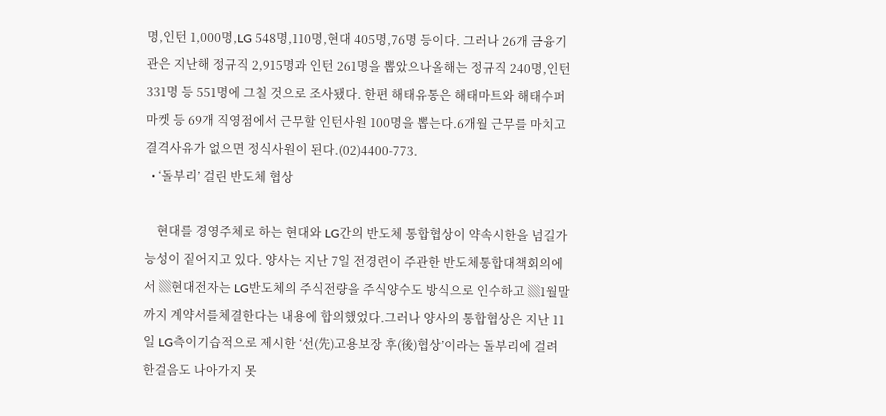명,인턴 1,000명,LG 548명,110명,현대 405명,76명 등이다. 그러나 26개 금융기관은 지난해 정규직 2,915명과 인턴 261명을 뽑았으나올해는 정규직 240명,인턴 331명 등 551명에 그칠 것으로 조사됐다. 한편 해태유통은 해태마트와 해태수퍼마켓 등 69개 직영점에서 근무할 인턴사원 100명을 뽑는다.6개월 근무를 마치고 결격사유가 없으면 정식사원이 된다.(02)4400-773.
  • ‘돌부리’ 걸린 반도체 협상

    현대를 경영주체로 하는 현대와 LG간의 반도체 통합협상이 약속시한을 넘길가능성이 짙어지고 있다. 양사는 지난 7일 전경련이 주관한 반도체통합대책회의에서 ▒현대전자는 LG반도체의 주식전량을 주식양수도 방식으로 인수하고 ▒1월말까지 계약서를체결한다는 내용에 합의했었다.그러나 양사의 통합협상은 지난 11일 LG측이기습적으로 제시한 ‘선(先)고용보장 후(後)협상’이라는 돌부리에 걸려 한걸음도 나아가지 못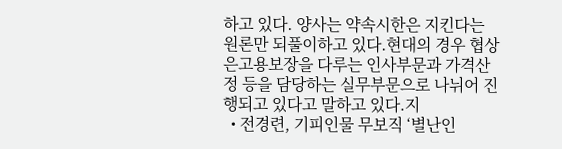하고 있다. 양사는 약속시한은 지킨다는 원론만 되풀이하고 있다.현대의 경우 협상은고용보장을 다루는 인사부문과 가격산정 등을 담당하는 실무부문으로 나뉘어 진행되고 있다고 말하고 있다.지
  • 전경련, 기피인물 무보직 ‘별난인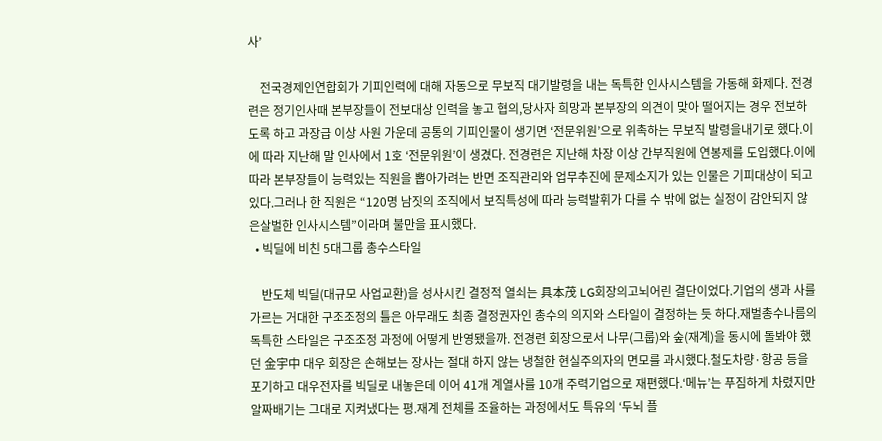사’

    전국경제인연합회가 기피인력에 대해 자동으로 무보직 대기발령을 내는 독특한 인사시스템을 가동해 화제다. 전경련은 정기인사때 본부장들이 전보대상 인력을 놓고 협의,당사자 희망과 본부장의 의견이 맞아 떨어지는 경우 전보하도록 하고 과장급 이상 사원 가운데 공통의 기피인물이 생기면 ‘전문위원’으로 위촉하는 무보직 발령을내기로 했다.이에 따라 지난해 말 인사에서 1호 ‘전문위원’이 생겼다. 전경련은 지난해 차장 이상 간부직원에 연봉제를 도입했다.이에 따라 본부장들이 능력있는 직원을 뽑아가려는 반면 조직관리와 업무추진에 문제소지가 있는 인물은 기피대상이 되고 있다.그러나 한 직원은 “120명 남짓의 조직에서 보직특성에 따라 능력발휘가 다를 수 밖에 없는 실정이 감안되지 않은살벌한 인사시스템”이라며 불만을 표시했다.
  • 빅딜에 비친 5대그룹 총수스타일

    반도체 빅딜(대규모 사업교환)을 성사시킨 결정적 열쇠는 具本茂 LG회장의고뇌어린 결단이었다.기업의 생과 사를 가르는 거대한 구조조정의 틀은 아무래도 최종 결정권자인 총수의 의지와 스타일이 결정하는 듯 하다.재벌총수나름의 독특한 스타일은 구조조정 과정에 어떻게 반영됐을까. 전경련 회장으로서 나무(그룹)와 숲(재계)을 동시에 돌봐야 했던 金宇中 대우 회장은 손해보는 장사는 절대 하지 않는 냉철한 현실주의자의 면모를 과시했다.철도차량·항공 등을 포기하고 대우전자를 빅딜로 내놓은데 이어 41개 계열사를 10개 주력기업으로 재편했다.‘메뉴’는 푸짐하게 차렸지만 알짜배기는 그대로 지켜냈다는 평.재계 전체를 조율하는 과정에서도 특유의 ‘두뇌 플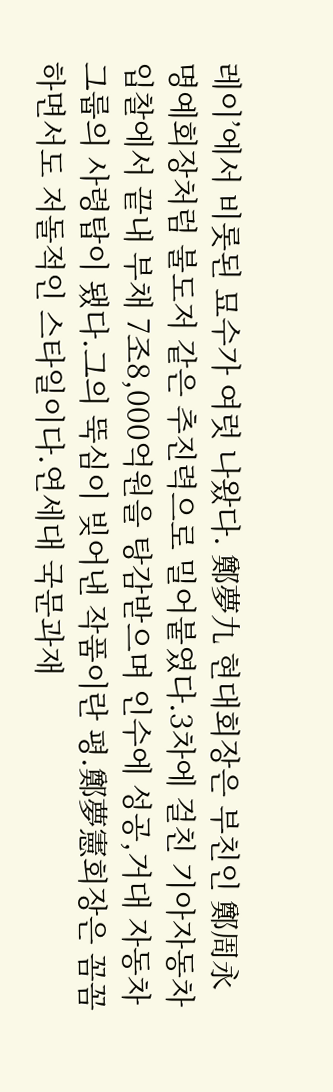레이’에서 비롯된 묘수가 여럿 나왔다. 鄭夢九 현대회장은 부친인 鄭周永 명예회장처럼 불도저 같은 추진력으로 밀어붙였다.3차에 걸친 기아자동차 입찰에서 끝내 부채 7조8,000억원을 탕감받으며 인수에 성공,거대 자동차그룹의 사령탑이 됐다.그의 뚝심이 빚어낸 작품이란 평.鄭夢憲회장은 꼼꼼하면서도 저돌적인 스타일이다.연세대 국문과재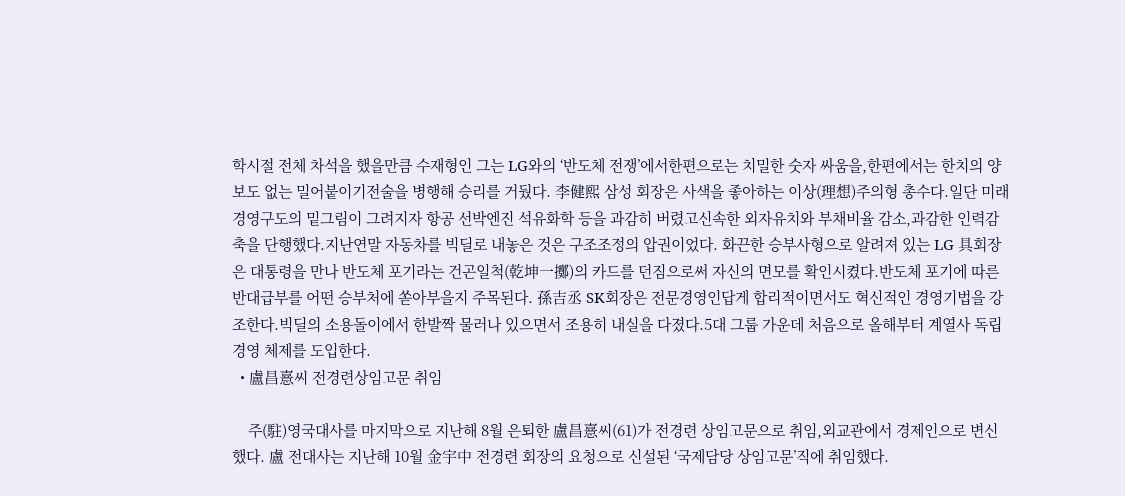학시절 전체 차석을 했을만큼 수재형인 그는 LG와의 ‘반도체 전쟁’에서한편으로는 치밀한 숫자 싸움을,한편에서는 한치의 양보도 없는 밀어붙이기전술을 병행해 승리를 거뒀다. 李健熙 삼성 회장은 사색을 좋아하는 이상(理想)주의형 총수다.일단 미래경영구도의 밑그림이 그려지자 항공 선박엔진 석유화학 등을 과감히 버렸고신속한 외자유치와 부채비율 감소,과감한 인력감축을 단행했다.지난연말 자동차를 빅딜로 내놓은 것은 구조조정의 압권이었다. 화끈한 승부사형으로 알려져 있는 LG 具회장은 대통령을 만나 반도체 포기라는 건곤일척(乾坤一擲)의 카드를 던짐으로써 자신의 면모를 확인시켰다.반도체 포기에 따른 반대급부를 어떤 승부처에 쏟아부을지 주목된다. 孫吉丞 SK회장은 전문경영인답게 합리적이면서도 혁신적인 경영기법을 강조한다.빅딜의 소용돌이에서 한발짝 물러나 있으면서 조용히 내실을 다졌다.5대 그룹 가운데 처음으로 올해부터 계열사 독립경영 체제를 도입한다.
  • 盧昌憙씨 전경련상임고문 취임

    주(駐)영국대사를 마지막으로 지난해 8월 은퇴한 盧昌憙씨(61)가 전경련 상임고문으로 취임,외교관에서 경제인으로 변신했다. 盧 전대사는 지난해 10월 金宇中 전경련 회장의 요청으로 신설된 ‘국제담당 상임고문’직에 취임했다.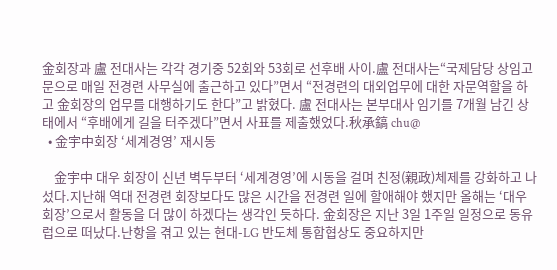金회장과 盧 전대사는 각각 경기중 52회와 53회로 선후배 사이.盧 전대사는“국제담당 상임고문으로 매일 전경련 사무실에 출근하고 있다”면서 “전경련의 대외업무에 대한 자문역할을 하고 金회장의 업무를 대행하기도 한다”고 밝혔다. 盧 전대사는 본부대사 임기를 7개월 남긴 상태에서 “후배에게 길을 터주겠다”면서 사표를 제출했었다.秋承鎬 chu@
  • 金宇中회장 ‘세계경영’ 재시동

    金宇中 대우 회장이 신년 벽두부터 ‘세계경영’에 시동을 걸며 친정(親政)체제를 강화하고 나섰다.지난해 역대 전경련 회장보다도 많은 시간을 전경련 일에 할애해야 했지만 올해는 ‘대우 회장’으로서 활동을 더 많이 하겠다는 생각인 듯하다. 金회장은 지난 3일 1주일 일정으로 동유럽으로 떠났다.난항을 겪고 있는 현대-LG 반도체 통합협상도 중요하지만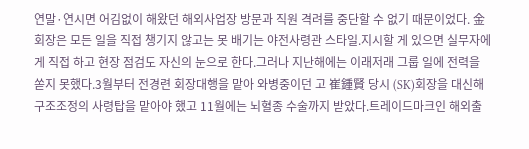연말·연시면 어김없이 해왔던 해외사업장 방문과 직원 격려를 중단할 수 없기 때문이었다. 金회장은 모든 일을 직접 챙기지 않고는 못 배기는 야전사령관 스타일.지시할 게 있으면 실무자에게 직접 하고 현장 점검도 자신의 눈으로 한다.그러나 지난해에는 이래저래 그룹 일에 전력을 쏟지 못했다.3월부터 전경련 회장대행을 맡아 와병중이던 고 崔鍾賢 당시 (SK)회장을 대신해 구조조정의 사령탑을 맡아야 했고 11월에는 뇌혈종 수술까지 받았다.트레이드마크인 해외출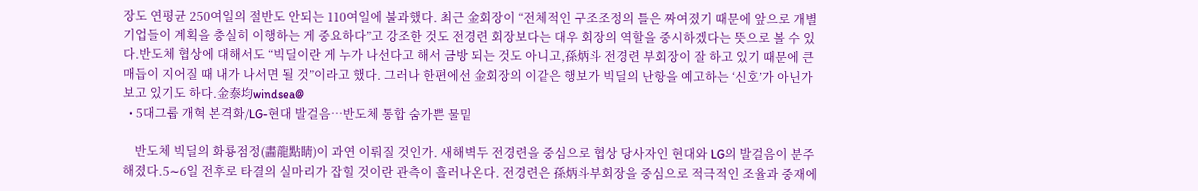장도 연평균 250여일의 절반도 안되는 110여일에 불과했다. 최근 金회장이 “전체적인 구조조정의 틀은 짜여졌기 때문에 앞으로 개별기업들이 계획을 충실히 이행하는 게 중요하다”고 강조한 것도 전경련 회장보다는 대우 회장의 역할을 중시하겠다는 뜻으로 볼 수 있다.반도체 협상에 대해서도 “빅딜이란 게 누가 나선다고 해서 금방 되는 것도 아니고,孫炳斗 전경련 부회장이 잘 하고 있기 때문에 큰 매듭이 지어질 때 내가 나서면 될 것”이라고 했다. 그러나 한편에선 金회장의 이같은 행보가 빅딜의 난항을 예고하는 ‘신호’가 아닌가 보고 있기도 하다.金泰均windsea@
  • 5대그룹 개혁 본격화/LG-현대 발걸음…반도체 통합 숨가쁜 물밑

    반도체 빅딜의 화룡점정(畵龍點睛)이 과연 이뤄질 것인가. 새해벽두 전경련을 중심으로 협상 당사자인 현대와 LG의 발걸음이 분주해졌다.5∼6일 전후로 타결의 실마리가 잡힐 것이란 관측이 흘러나온다. 전경련은 孫炳斗부회장을 중심으로 적극적인 조율과 중재에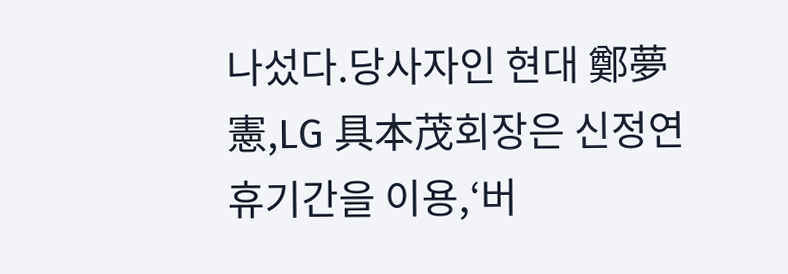나섰다.당사자인 현대 鄭夢憲,LG 具本茂회장은 신정연휴기간을 이용,‘버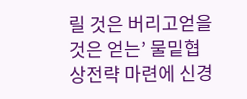릴 것은 버리고얻을 것은 얻는’ 물밑협상전략 마련에 신경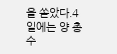을 쏟았다.4일에는 양 총수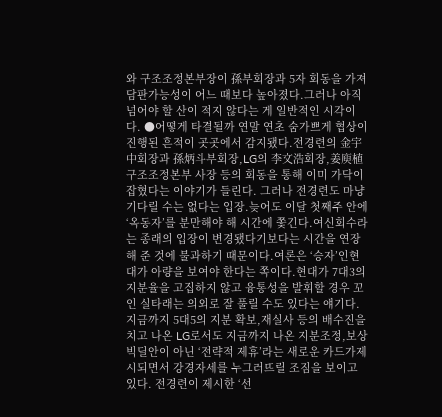와 구조조정본부장이 孫부회장과 5자 회동을 가져 담판가능성이 어느 때보다 높아졌다.그러나 아직 넘어야 할 산이 적지 않다는 게 일반적인 시각이다. ●어떻게 타결될까 연말 연초 숨가쁘게 협상이 진행된 흔적이 곳곳에서 감지됐다.전경련의 金宇中회장과 孫炳斗부회장,LG의 李文浩회장,姜庾植 구조조정본부 사장 등의 회동을 통해 이미 가닥이 잡혔다는 이야기가 들린다. 그러나 전경련도 마냥 기다릴 수는 없다는 입장.늦어도 이달 첫째주 안에‘옥동자’를 분만해야 해 시간에 쫓긴다.여신회수라는 종래의 입장이 변경됐다기보다는 시간을 연장해 준 것에 불과하기 때문이다.여론은 ‘승자’인현대가 아량을 보여야 한다는 쪽이다.현대가 7대3의 지분율을 고집하지 않고 융통성을 발휘할 경우 꼬인 실타래는 의외로 잘 풀릴 수도 있다는 얘기다. 지금까지 5대5의 지분 확보,재실사 등의 배수진을 치고 나온 LG로서도 지금까지 나온 지분조정,보상빅딜안이 아닌 ‘전략적 제휴’라는 새로운 카드가제시되면서 강경자세를 누그러뜨릴 조짐을 보이고 있다. 전경련이 제시한 ‘선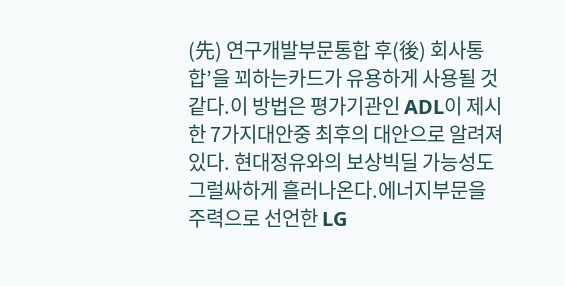(先) 연구개발부문통합 후(後) 회사통합’을 꾀하는카드가 유용하게 사용될 것 같다.이 방법은 평가기관인 ADL이 제시한 7가지대안중 최후의 대안으로 알려져 있다. 현대정유와의 보상빅딜 가능성도 그럴싸하게 흘러나온다.에너지부문을 주력으로 선언한 LG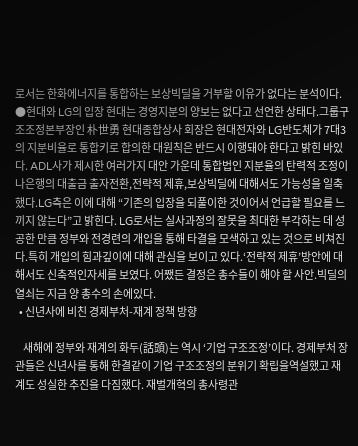로서는 한화에너지를 통합하는 보상빅딜을 거부할 이유가 없다는 분석이다. ●현대와 LG의 입장 현대는 경영지분의 양보는 없다고 선언한 상태다.그룹구조조정본부장인 朴世勇 현대종합상사 회장은 현대전자와 LG반도체가 7대3의 지분비율로 통합키로 합의한 대원칙은 반드시 이행돼야 한다고 밝힌 바있다. ADL사가 제시한 여러가지 대안 가운데 통합법인 지분율의 탄력적 조정이나은행의 대출금 출자전환,전략적 제휴,보상빅딜에 대해서도 가능성을 일축했다.LG측은 이에 대해 “기존의 입장을 되풀이한 것이어서 언급할 필요를 느끼지 않는다”고 밝힌다. LG로서는 실사과정의 잘못을 최대한 부각하는 데 성공한 만큼 정부와 전경련의 개입을 통해 타결을 모색하고 있는 것으로 비쳐진다.특히 개입의 힘과깊이에 대해 관심을 보이고 있다.‘전략적 제휴’방안에 대해서도 신축적인자세를 보였다. 어쨌든 결정은 총수들이 해야 할 사안.빅딜의 열쇠는 지금 양 총수의 손에있다.
  • 신년사에 비친 경제부처-재계 정책 방향

    새해에 정부와 재계의 화두(話頭)는 역시 ‘기업 구조조정’이다. 경제부처 장관들은 신년사를 통해 한결같이 기업 구조조정의 분위기 확립을역설했고 재계도 성실한 추진을 다짐했다. 재벌개혁의 총사령관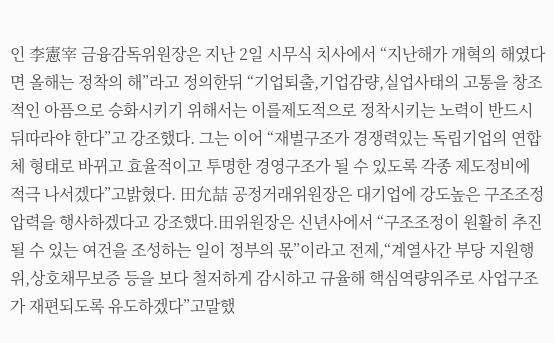인 李憲宰 금융감독위원장은 지난 2일 시무식 치사에서 “지난해가 개혁의 해였다면 올해는 정착의 해”라고 정의한뒤 “기업퇴출,기업감량,실업사태의 고통을 창조적인 아픔으로 승화시키기 위해서는 이를제도적으로 정착시키는 노력이 반드시 뒤따라야 한다”고 강조했다. 그는 이어 “재벌구조가 경쟁력있는 독립기업의 연합체 형태로 바뀌고 효율적이고 투명한 경영구조가 될 수 있도록 각종 제도정비에 적극 나서겠다”고밝혔다. 田允喆 공정거래위원장은 대기업에 강도높은 구조조정 압력을 행사하겠다고 강조했다.田위원장은 신년사에서 “구조조정이 원활히 추진될 수 있는 여건을 조성하는 일이 정부의 몫”이라고 전제,“계열사간 부당 지원행위,상호채무보증 등을 보다 철저하게 감시하고 규율해 핵심역량위주로 사업구조가 재편되도록 유도하겠다”고말했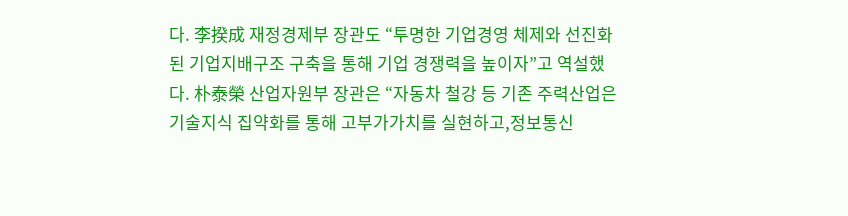다. 李揆成 재정경제부 장관도 “투명한 기업경영 체제와 선진화된 기업지배구조 구축을 통해 기업 경쟁력을 높이자”고 역설했다. 朴泰榮 산업자원부 장관은 “자동차 철강 등 기존 주력산업은 기술지식 집약화를 통해 고부가가치를 실현하고,정보통신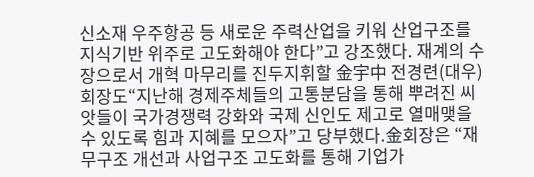신소재 우주항공 등 새로운 주력산업을 키워 산업구조를 지식기반 위주로 고도화해야 한다”고 강조했다. 재계의 수장으로서 개혁 마무리를 진두지휘할 金宇中 전경련(대우)회장도“지난해 경제주체들의 고통분담을 통해 뿌려진 씨앗들이 국가경쟁력 강화와 국제 신인도 제고로 열매맺을 수 있도록 힘과 지혜를 모으자”고 당부했다.金회장은 “재무구조 개선과 사업구조 고도화를 통해 기업가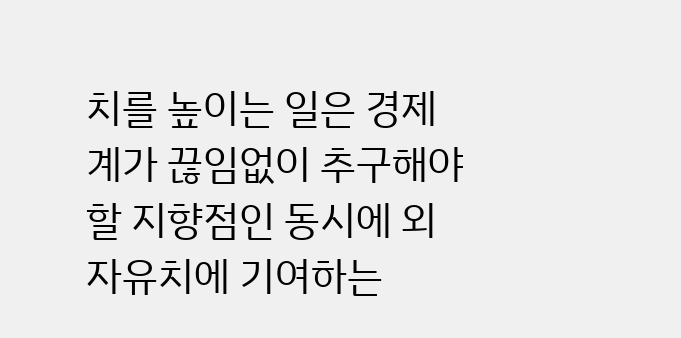치를 높이는 일은 경제계가 끊임없이 추구해야 할 지향점인 동시에 외자유치에 기여하는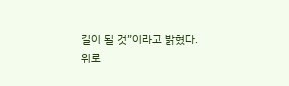길이 될 것”이라고 밝혔다.
위로